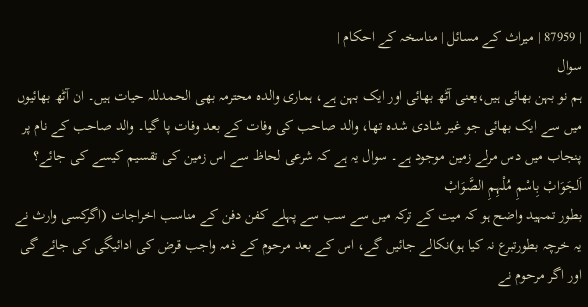| 87959 | میراث کے مسائل | مناسخہ کے احکام |
سوال
ہم نو بہن بھائی ہیں،یعنی آٹھ بھائی اور ایک بہن ہے، ہماری والدہ محترمہ بھی الحمدللہ حیات ہیں۔ ان آٹھ بھائیوں میں سے ایک بھائی جو غیر شادی شدہ تھا، والد صاحب کی وفات کے بعد وفات پا گیا۔ والد صاحب کے نام پر پنجاب میں دس مرلے زمین موجود ہے۔ سوال یہ ہے کہ شرعی لحاظ سے اس زمین کی تقسیم کیسے کی جائے؟
اَلجَوَابْ بِاسْمِ مُلْہِمِ الصَّوَابْ
بطور تمہید واضح ہو کہ ميت كے ترکہ میں سے سب سے پہلے کفن دفن کے مناسب اخراجات (اگركسی وارث نے یہ خرچہ بطورتبرع نہ کیا ہو)نکالے جائیں گے، اس کے بعد مرحوم کے ذمہ واجب قرض کی ادائیگی کی جائے گی اور اگر مرحوم نے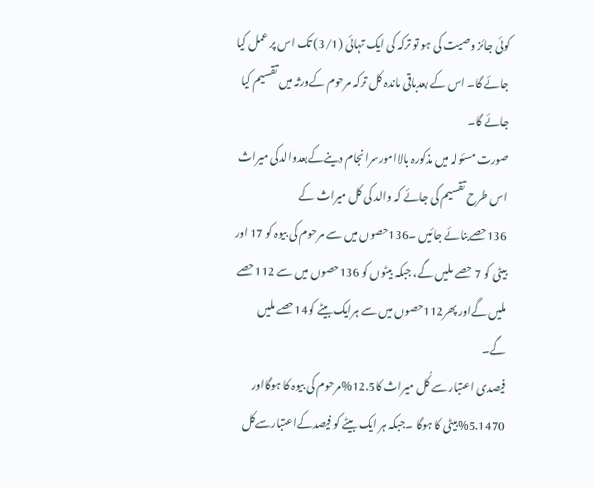کوئی جائز وصیت کی ہو تو ترکہ کی ایک تہائی (3/1) تک اس پر عمل کیا جائے گا۔ اس کے بعدباقی ماندہ کل ترکہ مرحوم کےورثہ میں تقسیم کیا جائے گا۔
صورت مسئولہ میں مذکورہ بالاامورسرانجام دینےکےبعدوالدکی میراث اس طرح تقسیم کی جائے کہ والد کی کل میراث کے 136حصےبنائے جائیں ۔136حصوں میں سے مرحوم کی بیوہ کو 17 اور بیٹی کو 7 حصے ملیں گے، جبکہ بیٹوں کو 136حصوں میں سے 112حصے ملیں گےاور پھر112حصوں میں سے ہرایک بیٹے کو14حصے ملیں گے۔
فیصدی اعتبار سے کُل میراث کا12.5%مرحوم کی بیوہ کا ہوگااور 5.1470%بیٹی کا ہوگا ۔جبکہ ہر ایک بیٹے کو فیصدکےاعتبارسےکل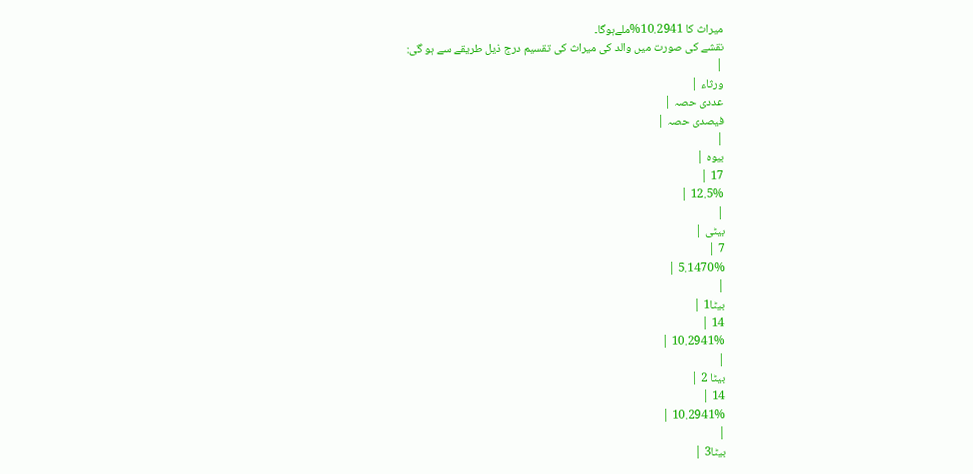میراث کا 10.2941%ملےہوگا۔
نقشے کی صورت میں والد کی میراث کی تقسیم درج ذیل طریقے سے ہو گی:
|
ورثاء |
عددی حصہ |
فیصدی حصہ |
|
بیوہ |
17 |
12.5% |
|
بیٹی |
7 |
5.1470% |
|
بیٹا1 |
14 |
10.2941% |
|
بیٹا 2 |
14 |
10.2941% |
|
بیٹا3 |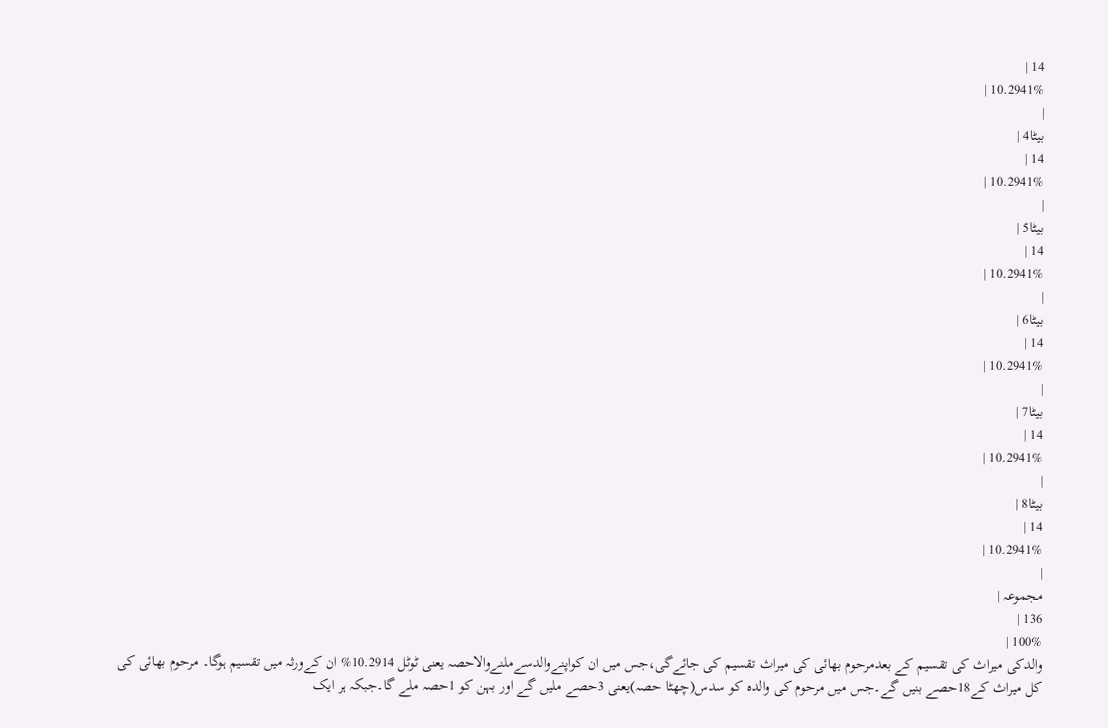14 |
10.2941% |
|
بیٹا4 |
14 |
10.2941% |
|
بیٹا5 |
14 |
10.2941% |
|
بیٹا6 |
14 |
10.2941% |
|
بیٹا7 |
14 |
10.2941% |
|
بیٹا8 |
14 |
10.2941% |
|
مجموعہ |
136 |
100% |
والدکی میراث کی تقسیم کے بعدمرحوم بھائی کی میراث تقسیم کی جائےگی،جس میں ان کواپنےوالدسےملنےوالاحصہ یعنی ٹوٹل 10.2914% ان کےورثہ میں تقسیم ہوگا۔ مرحوم بھائی کی کل میراث کے18حصے بنیں گے۔جس میں مرحوم کی والدہ کو سدس(چھٹا حصہ)یعنی 3حصے ملیں گے اور بہن کو 1حصہ ملے گا۔جبکہ ہر ایک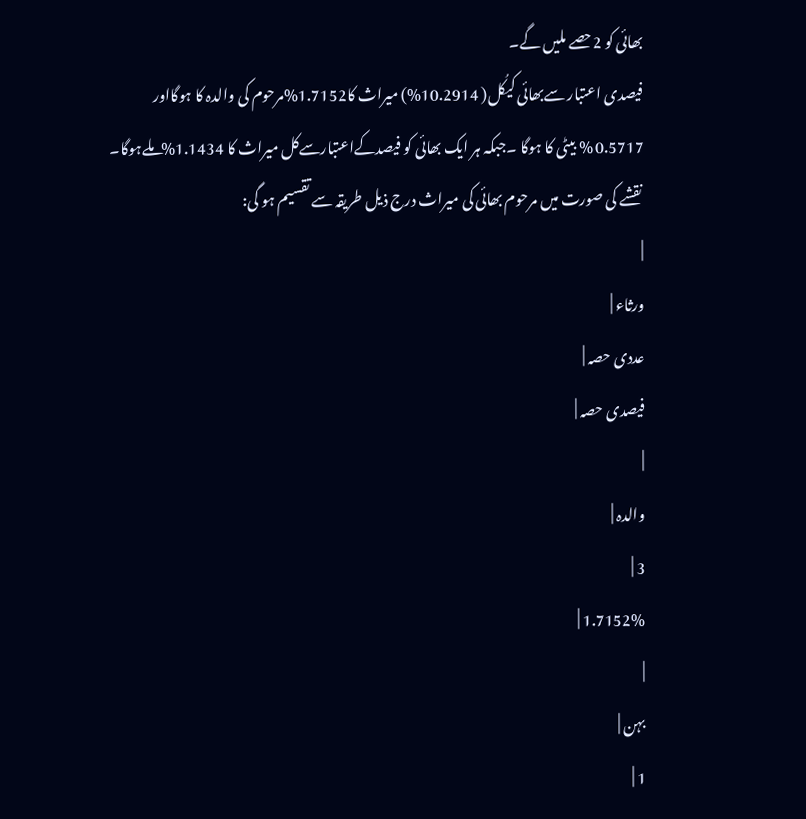بھائی کو 2حصے ملیں گے۔
فیصدی اعتبار سےبھائی کیکُل( 10.2914%) میراث کا1.7152%مرحوم کی والدہ کا ہوگااور 0.5717 % بیٹی کا ہوگا ۔جبکہ ہر ایک بھائی کو فیصدکےاعتبارسےکل میراث کا 1.1434%ملےہوگا۔
نقشے کی صورت میں مرحوم بھائی کی میراث درج ذیل طریقہ سے تقسیم ہو گی:
|
ورثاء |
عددی حصہ |
فیصدی حصہ |
|
والدہ |
3 |
1.7152% |
|
بہن |
1 |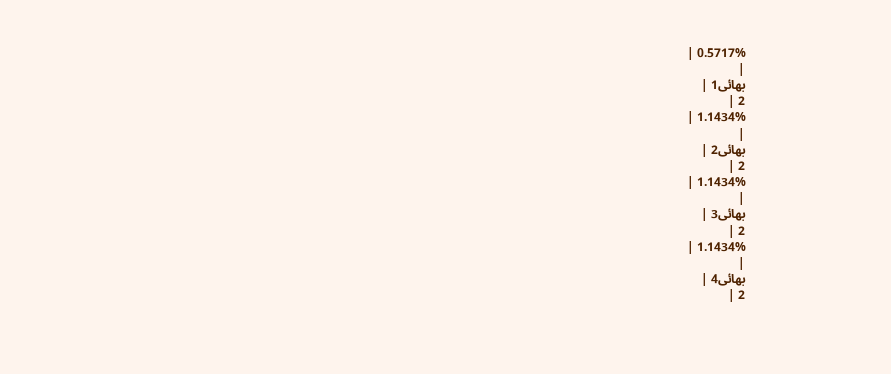0.5717% |
|
بھائی1 |
2 |
1.1434% |
|
بھائی2 |
2 |
1.1434% |
|
بھائی3 |
2 |
1.1434% |
|
بھائی4 |
2 |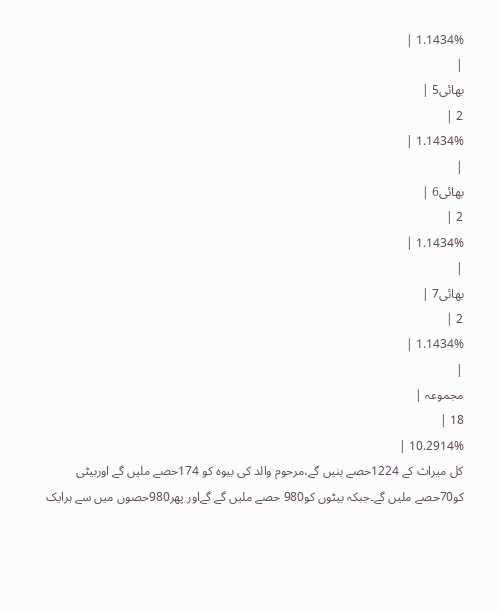1.1434% |
|
بھائی5 |
2 |
1.1434% |
|
بھائی6 |
2 |
1.1434% |
|
بھائی7 |
2 |
1.1434% |
|
مجموعہ |
18 |
10.2914% |
کل میراث کے 1224حصے بنیں گے،مرحوم والد کی بیوہ کو 174حصے ملیں گے اوربیٹی کو70حصے ملیں گے۔جبکہ بیٹوں کو980 حصے ملیں گے گےاور پھر980حصوں میں سے ہرایک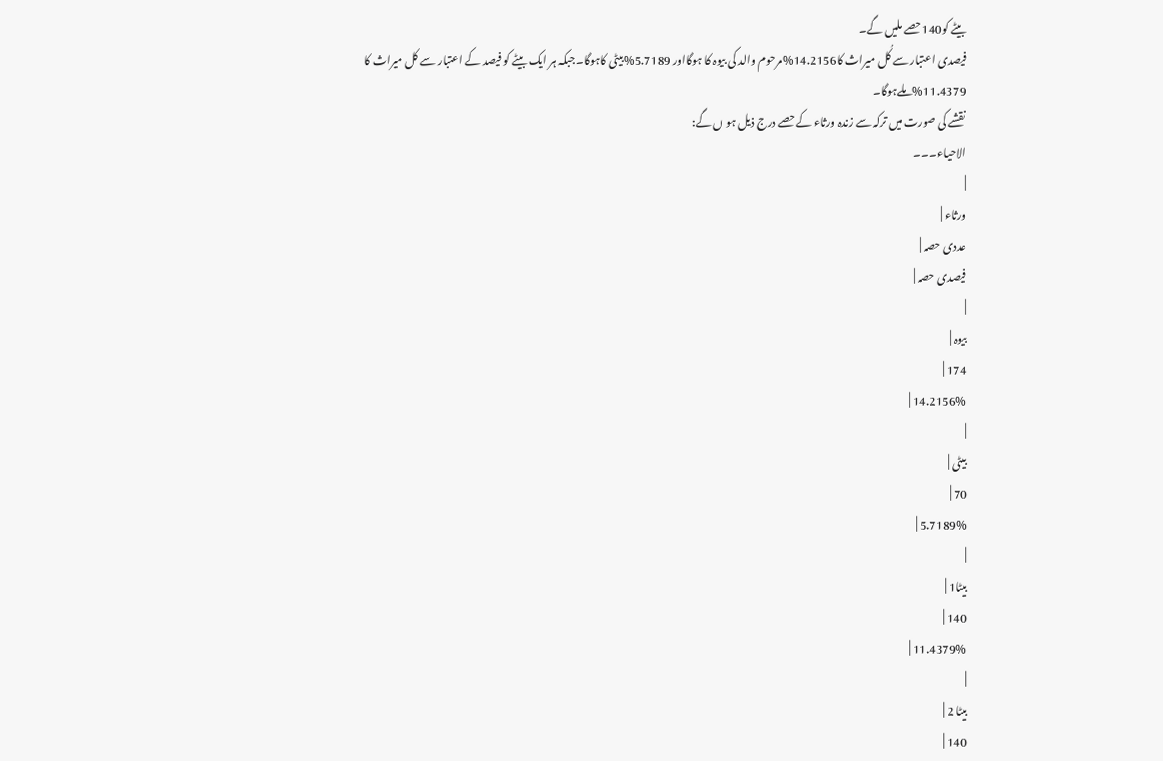بیٹے کو140حصے ملیں گے۔
فیصدی اعتبار سے کُل میراث کا14.2156%مرحوم والد کی بیوہ کا ہوگااور 5.7189%بیٹی کاہوگا۔جبکہ ہر ایک بیٹے کو فیصد کے اعتبار سے کل میراث کا 11.4379%ملےہوگا۔
نقشے کی صورت میں ترکہ سے زندہ ورثاء کےحصے درج ذیل ہو ں گے:
الاحیاء۔۔۔
|
ورثاء |
عددی حصہ |
فیصدی حصہ |
|
بیوہ |
174 |
14.2156% |
|
بیٹی |
70 |
5.7189% |
|
بیٹا1 |
140 |
11.4379% |
|
بیٹا 2 |
140 |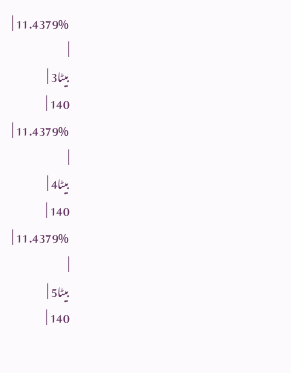11.4379% |
|
بیٹا3 |
140 |
11.4379% |
|
بیٹا4 |
140 |
11.4379% |
|
بیٹا5 |
140 |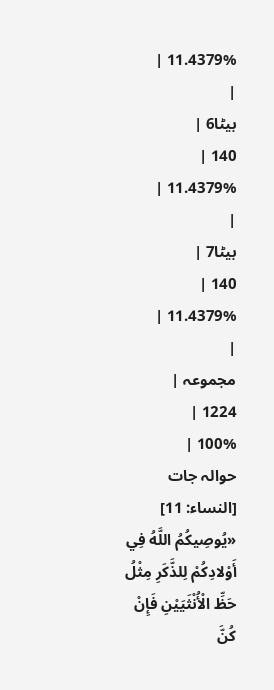11.4379% |
|
بیٹا6 |
140 |
11.4379% |
|
بیٹا7 |
140 |
11.4379% |
|
مجموعہ |
1224 |
100% |
حوالہ جات
[النساء: 11]
«يُوصِيكُمُ اللَّهُ فِي أَوْلادِكُمْ لِلذَّكَرِ مِثْلُ حَظِّ الْأُنْثَيَيْنِ فَإِنْ كُنَّ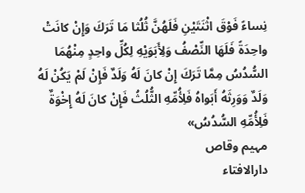نِساءً فَوْقَ اثْنَتَيْنِ فَلَهُنَّ ثُلُثا مَا تَرَكَ وَإِنْ كانَتْ واحِدَةً فَلَهَا النِّصْفُ وَلِأَبَوَيْهِ لِكُلِّ واحِدٍ مِنْهُمَا السُّدُسُ مِمَّا تَرَكَ إِنْ كانَ لَهُ وَلَدٌ فَإِنْ لَمْ يَكُنْ لَهُ وَلَدٌ وَوَرِثَهُ أَبَواهُ فَلِأُمِّهِ الثُّلُثُ فَإِنْ كانَ لَهُ إِخْوَةٌ فَلِأُمِّهِ السُّدُسُ»
مہیم وقاص
دارالافتاء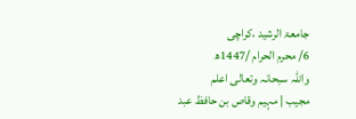جامعۃ الرشید ،کراچی
6/ محرم الحرام /1447ھ
واللہ سبحانہ وتعالی اعلم
مجیب | مہیم وقاص بن حافظ عبد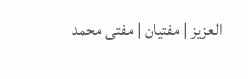العزیز | مفتیان | مفتی محمد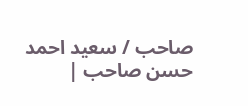صاحب / سعید احمد حسن صاحب |